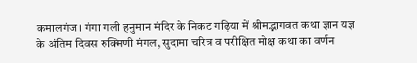कमालगंज। गंगा गली हनुमान मंदिर के निकट गढ़िया में श्रीमद्भागवत कथा ज्ञान यज्ञ के अंतिम दिवस रुक्मिणी मंगल, सुदामा चरित्र व परीक्षित मोक्ष कथा का वर्णन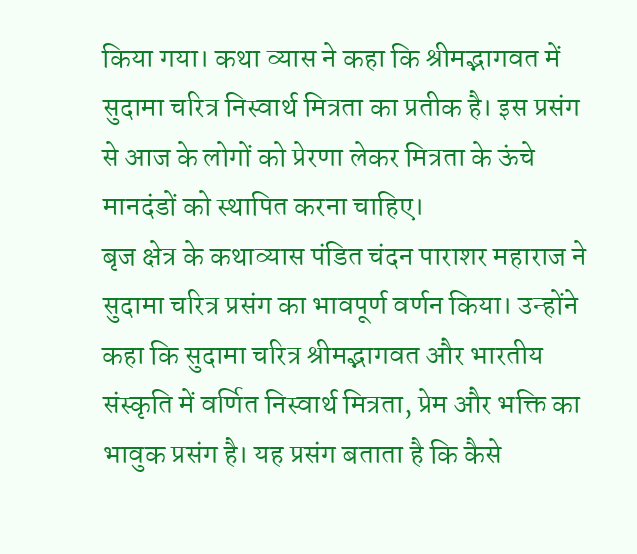किया गया। कथा व्यास ने कहा कि श्रीमद्भागवत में सुदामा चरित्र निस्वार्थ मित्रता का प्रतीक है। इस प्रसंग से आज के लोगों को प्रेरणा लेकर मित्रता के ऊंचे मानदंडों को स्थापित करना चाहिए।
बृज क्षेत्र के कथाव्यास पंडित चंदन पाराशर महाराज ने सुदामा चरित्र प्रसंग का भावपूर्ण वर्णन किया। उन्होंने कहा कि सुदामा चरित्र श्रीमद्भागवत और भारतीय संस्कृति में वर्णित निस्वार्थ मित्रता, प्रेम और भक्ति का भावुक प्रसंग है। यह प्रसंग बताता है कि कैसे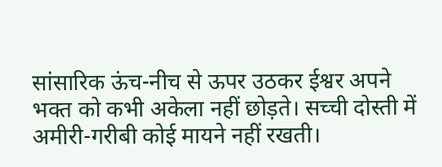सांसारिक ऊंच-नीच से ऊपर उठकर ईश्वर अपने भक्त को कभी अकेला नहीं छोड़ते। सच्ची दोस्ती में अमीरी-गरीबी कोई मायने नहीं रखती।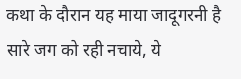कथा के दौरान यह माया जादूगरनी है सारे जग को रही नचाये, ये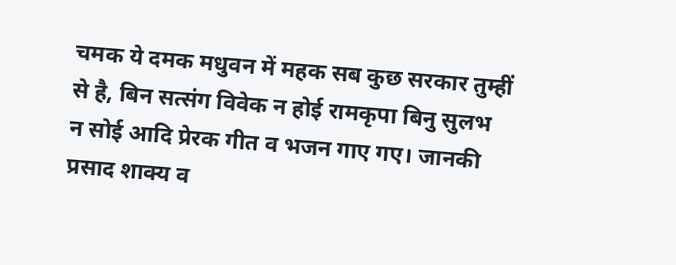चमक ये दमक मधुवन में महक सब कुछ सरकार तुम्हीं से है, बिन सत्संग विवेक न होई रामकृपा बिनु सुलभ न सोई आदि प्रेरक गीत व भजन गाए गए। जानकी प्रसाद शाक्य व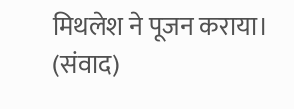मिथलेश ने पूजन कराया। (संवाद)